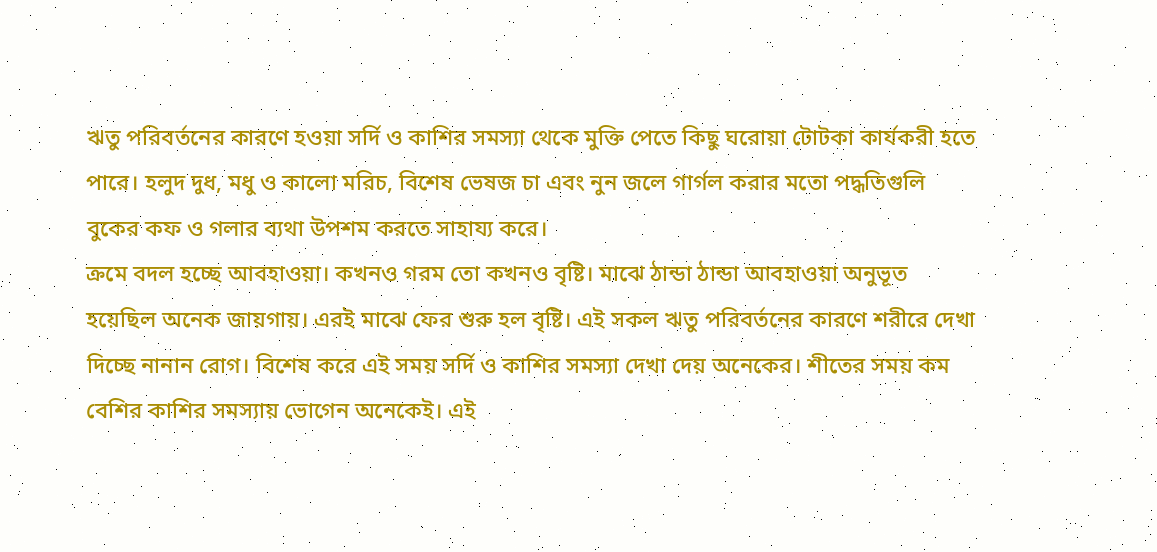ঋতু পরিবর্তনের কারণে হওয়া সর্দি ও কাশির সমস্যা থেকে মুক্তি পেতে কিছু ঘরোয়া টোটকা কার্যকরী হতে পারে। হলুদ দুধ, মধু ও কালো মরিচ, বিশেষ ভেষজ চা এবং নুন জলে গার্গল করার মতো পদ্ধতিগুলি বুকের কফ ও গলার ব্যথা উপশম করতে সাহায্য করে।
ক্রমে বদল হচ্ছে আবহাওয়া। কখনও গরম তো কখনও বৃষ্টি। মাঝে ঠান্ডা ঠান্ডা আবহাওয়া অনুভূত হয়েছিল অনেক জায়গায়। এরই মাঝে ফের শুরু হল বৃষ্টি। এই সকল ঋতু পরিবর্তনের কারণে শরীরে দেখা দিচ্ছে নানান রোগ। বিশেষ করে এই সময় সর্দি ও কাশির সমস্যা দেখা দেয় অনেকের। শীতের সময় কম বেশির কাশির সমস্যায় ভোগেন অনেকেই। এই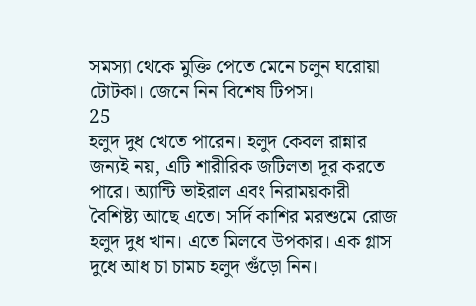সমস্যা থেকে মুক্তি পেতে মেনে চলুন ঘরোয়া টোটকা। জেনে নিন বিশেষ টিপস।
25
হলুদ দুধ খেতে পারেন। হলুদ কেবল রান্নার জন্যই নয়, এটি শারীরিক জটিলতা দূর করতে পারে। অ্যান্টি ভাইরাল এবং নিরাময়কারী বৈশিষ্ট্য আছে এতে। সর্দি কাশির মরশুমে রোজ হলুদ দুধ খান। এতে মিলবে উপকার। এক গ্লাস দুধে আধ চা চামচ হলুদ গুঁড়ো নিন।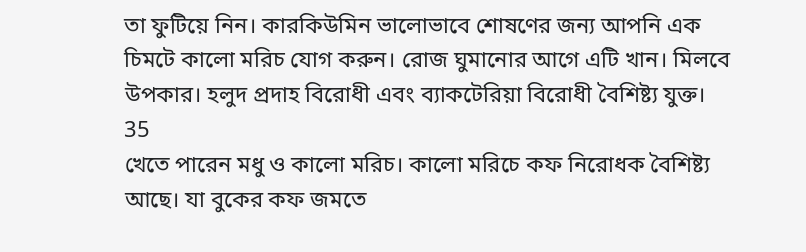তা ফুটিয়ে নিন। কারকিউমিন ভালোভাবে শোষণের জন্য আপনি এক চিমটে কালো মরিচ যোগ করুন। রোজ ঘুমানোর আগে এটি খান। মিলবে উপকার। হলুদ প্রদাহ বিরোধী এবং ব্যাকটেরিয়া বিরোধী বৈশিষ্ট্য যুক্ত।
35
খেতে পারেন মধু ও কালো মরিচ। কালো মরিচে কফ নিরোধক বৈশিষ্ট্য আছে। যা বুকের কফ জমতে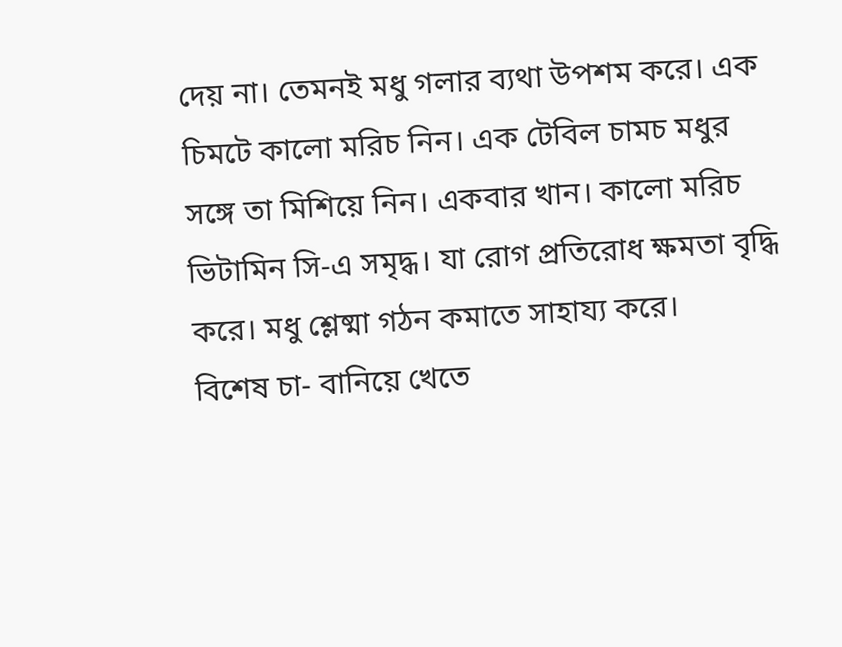দেয় না। তেমনই মধু গলার ব্যথা উপশম করে। এক চিমটে কালো মরিচ নিন। এক টেবিল চামচ মধুর সঙ্গে তা মিশিয়ে নিন। একবার খান। কালো মরিচ ভিটামিন সি-এ সমৃদ্ধ। যা রোগ প্রতিরোধ ক্ষমতা বৃদ্ধি করে। মধু শ্লেষ্মা গঠন কমাতে সাহায্য করে।
বিশেষ চা- বানিয়ে খেতে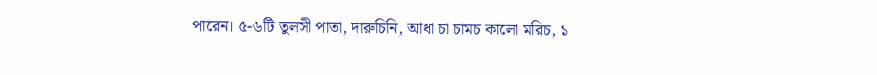পারেন। ৫-৬টি তুলসী পাতা, দারুচিনি, আধা চা চামচ কালো মরিচ, ১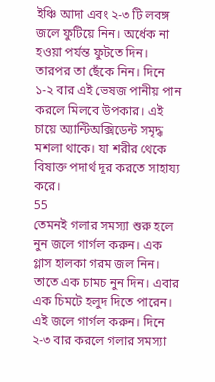ইঞ্চি আদা এবং ২-৩ টি লবঙ্গ জলে ফুটিয়ে নিন। অর্ধেক না হওয়া পর্যন্ত ফুটতে দিন। তারপর তা ছেঁকে নিন। দিনে ১-২ বার এই ভেষজ পানীয় পান করলে মিলবে উপকার। এই চায়ে অ্যান্টিঅক্সিডেন্ট সমৃদ্ধ মশলা থাকে। যা শরীর থেকে বিষাক্ত পদার্থ দূর করতে সাহায্য করে।
55
তেমনই গলার সমস্যা শুরু হলে নুন জলে গার্গল করুন। এক গ্লাস হালকা গরম জল নিন। তাতে এক চামচ নুন দিন। এবার এক চিমটে হলুদ দিতে পারেন। এই জলে গার্গল করুন। দিনে ২-৩ বার করলে গলার সমস্যা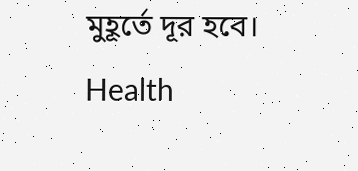মুহূর্তে দূর হবে।
Health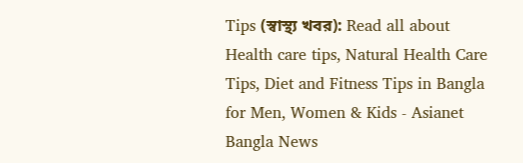Tips (স্বাস্থ্য খবর): Read all about Health care tips, Natural Health Care Tips, Diet and Fitness Tips in Bangla for Men, Women & Kids - Asianet Bangla News